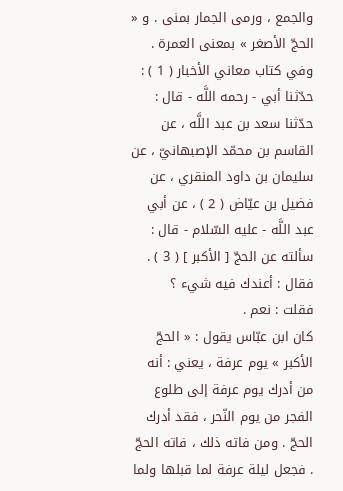والجمع ، ورمى الجمار بمنى . و « الحجّ الأصغر » بمعنى العمرة .
وفي كتاب معاني الأخبار ( 1 ) : حدّثنا أبي - رحمه اللَّه - قال : حدّثنا سعد بن عبد اللَّه ، عن القاسم بن محمّد الإصبهانيّ ، عن سليمان بن داود المنقري ، عن فضيل بن عيّاض ( 2 ) ، عن أبي عبد اللَّه - عليه السّلام - قال : سألته عن الحجّ [ الأكبر ] ( 3 ) .
فقال : أعندك فيه شيء ؟
فقلت : نعم .
كان ابن عبّاس يقول : « الحجّ الأكبر » يوم عرفة ، يعني : أنه من أدرك يوم عرفة إلى طلوع الفجر من يوم النّحر ، فقد أدرك الحجّ . ومن فاته ذلك ، فاته الحجّ . فجعل ليلة عرفة لما قبلها ولما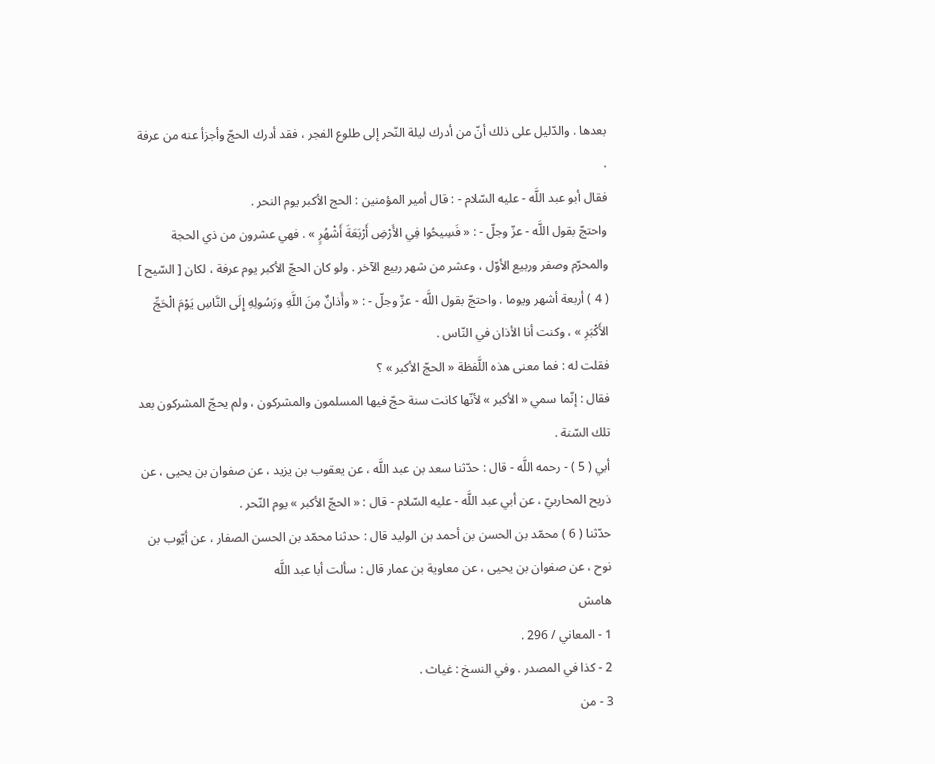بعدها . والدّليل على ذلك أنّ من أدرك ليلة النّحر إلى طلوع الفجر ، فقد أدرك الحجّ وأجزأ عنه من عرفة .
فقال أبو عبد اللَّه - عليه السّلام - : قال أمير المؤمنين : الحج الأكبر يوم النحر .
واحتجّ بقول اللَّه - عزّ وجلّ - : « فَسِيحُوا فِي الأَرْضِ أَرْبَعَةَ أَشْهُرٍ » . فهي عشرون من ذي الحجة والمحرّم وصفر وربيع الأوّل ، وعشر من شهر ربيع الآخر . ولو كان الحجّ الأكبر يوم عرفة ، لكان [ السّيح ] ( 4 ) أربعة أشهر ويوما . واحتجّ بقول اللَّه - عزّ وجلّ - : « وأَذانٌ مِنَ اللَّهِ ورَسُولِهِ إِلَى النَّاسِ يَوْمَ الْحَجِّ الأَكْبَرِ » ، وكنت أنا الأذان في النّاس .
فقلت له : فما معنى هذه اللَّفظة « الحجّ الأكبر » ؟
فقال : إنّما سمي « الأكبر » لأنّها كانت سنة حجّ فيها المسلمون والمشركون ، ولم يحجّ المشركون بعد تلك السّنة .
أبي ( 5 ) - رحمه اللَّه - قال : حدّثنا سعد بن عبد اللَّه ، عن يعقوب بن يزيد ، عن صفوان بن يحيى ، عن ذريح المحاربيّ ، عن أبي عبد اللَّه - عليه السّلام - قال : « الحجّ الأكبر » يوم النّحر .
حدّثنا ( 6 ) محمّد بن الحسن بن أحمد بن الوليد قال : حدثنا محمّد بن الحسن الصفار ، عن أيّوب بن نوح ، عن صفوان بن يحيى ، عن معاوية بن عمار قال : سألت أبا عبد اللَّه
هامش
1 - المعاني / 296 .
2 - كذا في المصدر . وفي النسخ : غياث .
3 - من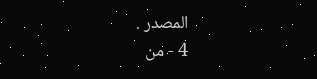المصدر .
4 - من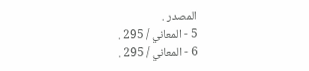المصدر .
5 - المعاني / 295 .
6 - المعاني / 295 .